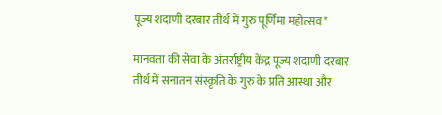पूज्य शदाणी दरबार तीर्थ में गुरु पूर्णिमा महोत्सव*

मानवता की सेवा के अंतर्राष्ट्रीय केंद्र पूज्य शदाणी दरबार तीर्थ में सनातन संस्कृति के गुरु के प्रति आस्था और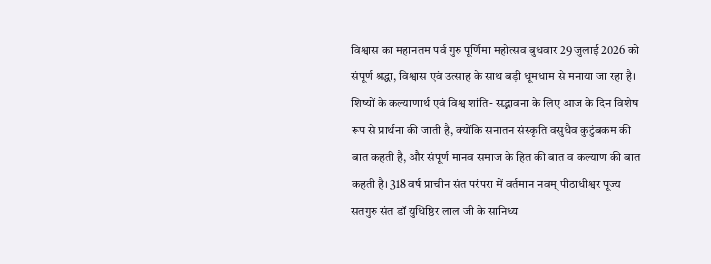विश्वास का महानतम पर्व गुरु पूर्णिमा महोत्सव बुधवार 29 जुलाई 2026 को संपूर्ण श्रद्धा, विश्वास एवं उत्साह के साथ बड़ी धूमधाम से मनाया जा रहा है। शिष्यों के कल्याणार्थ एवं विश्व शांति- सद्भावना के लिए आज के दिन विशेष रूप से प्रार्थना की जाती है, क्योंकि सनातन संस्कृति वसुधैव कुटुंबकम की बात कहती है, और संपूर्ण मानव समाज के हित की बात व कल्याण की बात कहती है। 318 वर्ष प्राचीन संत परंपरा में वर्तमान नवम् पीठाधीश्वर पूज्य सतगुरु संत डॉ युधिष्ठिर लाल जी के सानिध्य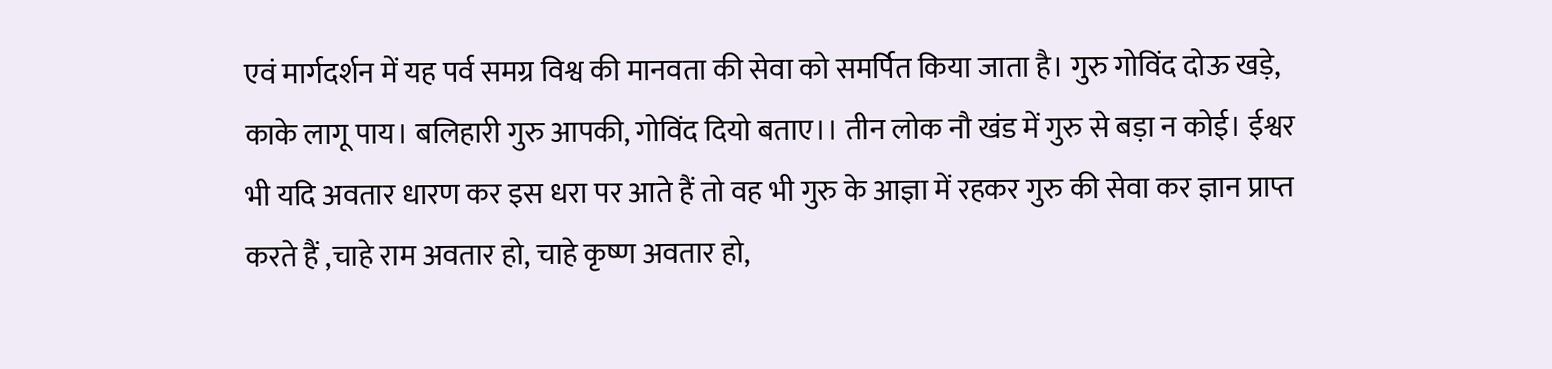एवं मार्गदर्शन में यह पर्व समग्र विश्व की मानवता की सेवा को समर्पित किया जाता है। गुरु गोविंद दोऊ खड़े, काके लागू पाय। बलिहारी गुरु आपकी, गोविंद दियो बताए।। तीन लोक नौ खंड में गुरु से बड़ा न कोई। ईश्वर भी यदि अवतार धारण कर इस धरा पर आते हैं तो वह भी गुरु के आज्ञा में रहकर गुरु की सेवा कर ज्ञान प्राप्त करते हैं ,चाहे राम अवतार हो, चाहे कृष्ण अवतार हो,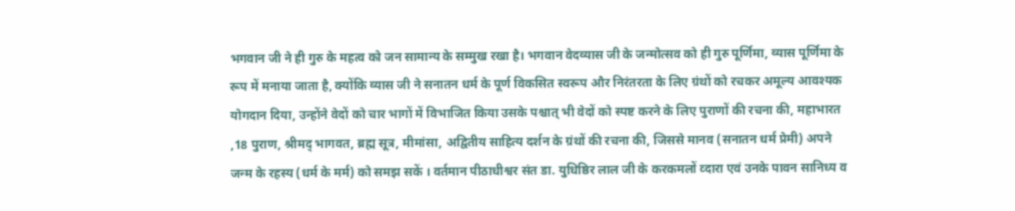भगवान जी ने ही गुरु के महत्व को जन सामान्य के सम्मुख रखा है। भगवान वेदव्यास जी के जन्मोत्सव को ही गुरु पूर्णिमा, व्यास पूर्णिमा के रूप में मनाया जाता है, क्योंकि व्यास जी ने सनातन धर्म के पूर्ण विकसित स्वरूप और निरंतरता के लिए ग्रंथों को रचकर अमूल्य आवश्यक योगदान दिया, उन्होंने वेदों को चार भागों में विभाजित किया उसके पश्चात् भी वेदों को स्पष्ट करने के लिए पुराणों की रचना की, महाभारत ,18 पुराण, श्रीमद् भागवत, ब्रह्म सूत्र, मीमांसा, अद्वितीय साहित्य दर्शन के ग्रंथों की रचना की, जिससे मानव (सनातन धर्म प्रेमी) अपने जन्म के रहस्य (धर्म के मर्म) को समझ सकें । वर्तमान पीठाधीश्वर संत डा. युधिष्ठिर लाल जी के करकमलों व्दारा एवं उनके पावन सानिध्य व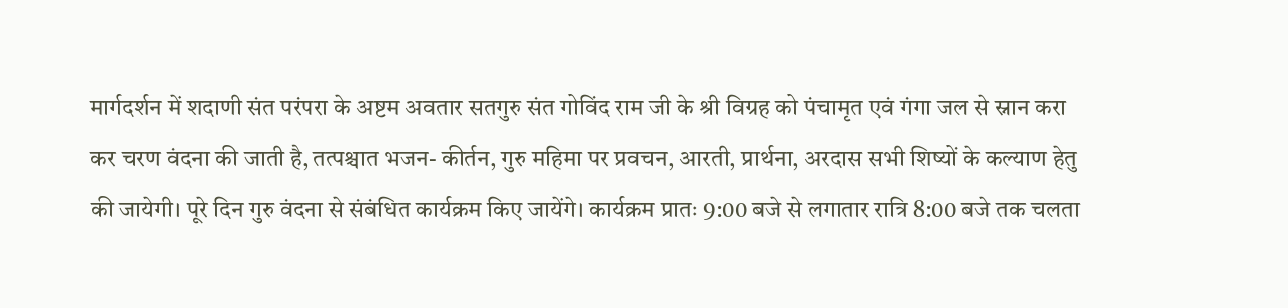मार्गदर्शन में शदाणी संत परंपरा के अष्टम अवतार सतगुरु संत गोविंद राम जी के श्री विग्रह को पंचामृत एवं गंगा जल से स्नान करा कर चरण वंदना की जाती है, तत्पश्चात भजन- कीर्तन, गुरु महिमा पर प्रवचन, आरती, प्रार्थना, अरदास सभी शिष्यों के कल्याण हेतु की जायेगी। पूरे दिन गुरु वंदना से संबंधित कार्यक्रम किए जायेंगे। कार्यक्रम प्रातः 9:00 बजे से लगातार रात्रि 8:00 बजे तक चलता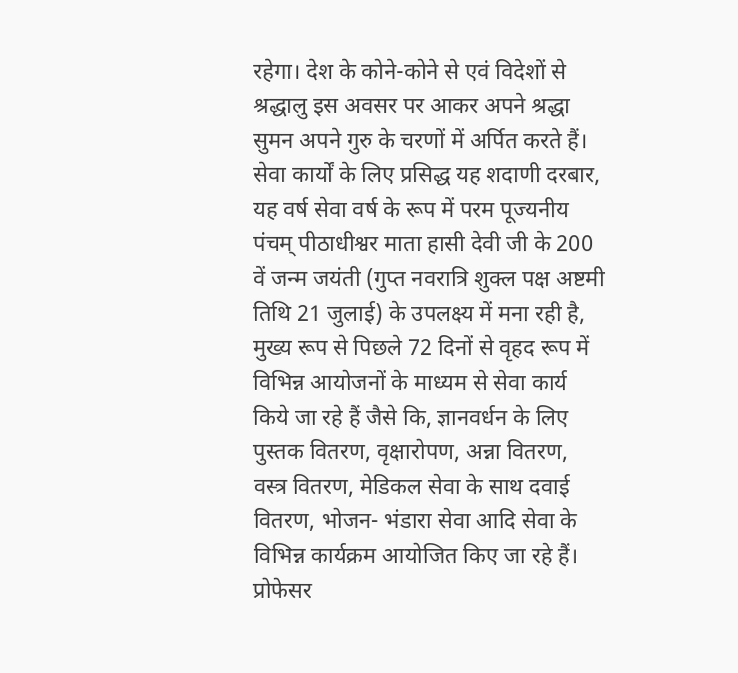रहेगा। देश के कोने-कोने से एवं विदेशों से श्रद्धालु इस अवसर पर आकर अपने श्रद्धा सुमन अपने गुरु के चरणों में अर्पित करते हैं। सेवा कार्यों के लिए प्रसिद्ध यह शदाणी दरबार, यह वर्ष सेवा वर्ष के रूप में परम पूज्यनीय पंचम् पीठाधीश्वर माता हासी देवी जी के 200 वें जन्म जयंती (गुप्त नवरात्रि शुक्ल पक्ष अष्टमी तिथि 21 जुलाई) के उपलक्ष्य में मना रही है, मुख्य रूप से पिछले 72 दिनों से वृहद रूप में विभिन्न आयोजनों के माध्यम से सेवा कार्य किये जा रहे हैं जैसे कि, ज्ञानवर्धन के लिए पुस्तक वितरण, वृक्षारोपण, अन्ना वितरण, वस्त्र वितरण, मेडिकल सेवा के साथ दवाई वितरण, भोजन- भंडारा सेवा आदि सेवा के विभिन्न कार्यक्रम आयोजित किए जा रहे हैं। प्रोफेसर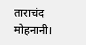ताराचंद मोहनानी।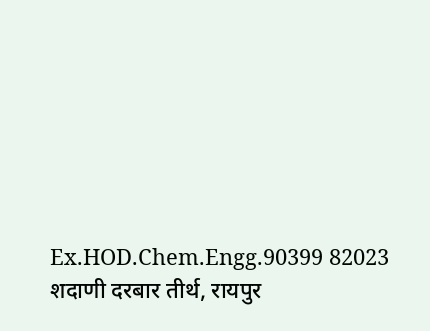Ex.HOD.Chem.Engg.90399 82023 शदाणी दरबार तीर्थ, रायपुर